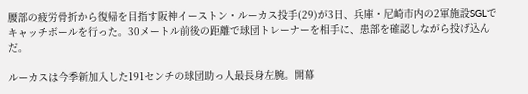腰部の疲労骨折から復帰を目指す阪神イーストン・ルーカス投手(29)が3日、兵庫・尼崎市内の2軍施設SGLでキャッチボールを行った。30メートル前後の距離で球団トレーナーを相手に、患部を確認しながら投げ込んだ。

ルーカスは今季新加入した191センチの球団助っ人最長身左腕。開幕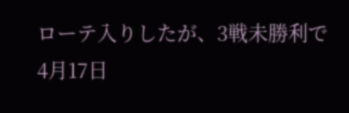ローテ入りしたが、3戦未勝利で4月17日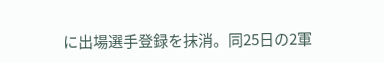に出場選手登録を抹消。同25日の2軍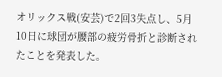オリックス戦(安芸)で2回3失点し、5月10日に球団が腰部の疲労骨折と診断されたことを発表した。